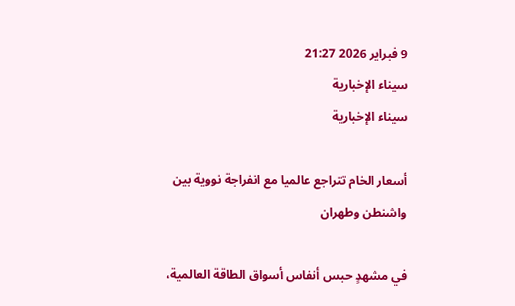9 فبراير 2026 21:27
سيناء الإخبارية
سيناء الإخبارية

أسعار الخام تتراجع عالميا مع انفراجة نووية بين واشنطن وطهران

في مشهدٍ حبس أنفاس أسواق الطاقة العالمية،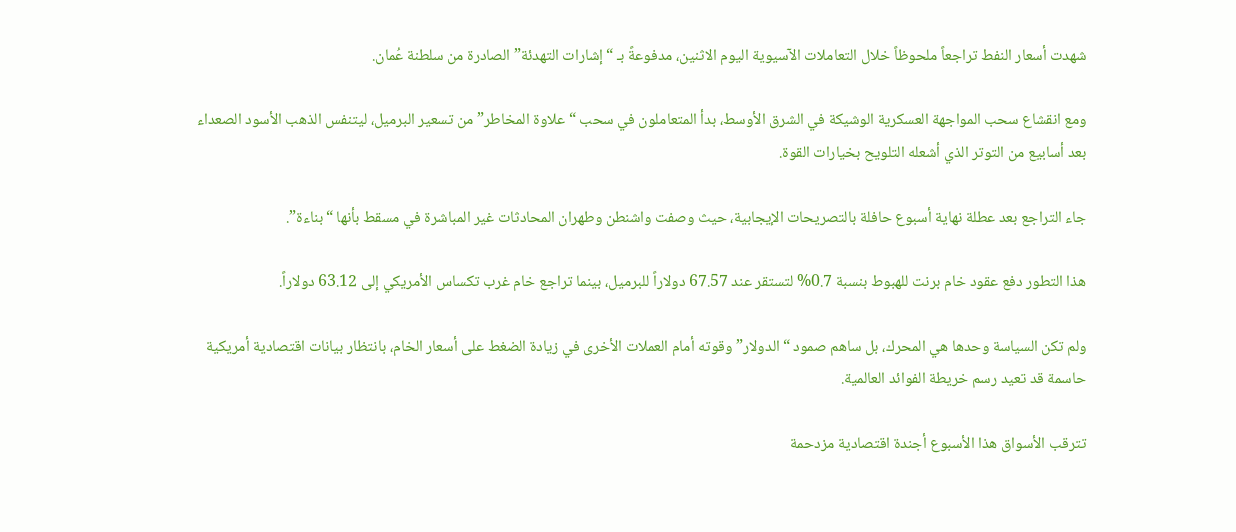شهدت أسعار النفط تراجعاً ملحوظاً خلال التعاملات الآسيوية اليوم الاثنين، مدفوعةً بـ “إشارات التهدئة” الصادرة من سلطنة عُمان.

ومع انقشاع سحب المواجهة العسكرية الوشيكة في الشرق الأوسط، بدأ المتعاملون في سحب “علاوة المخاطر” من تسعير البرميل، ليتنفس الذهب الأسود الصعداء بعد أسابيع من التوتر الذي أشعله التلويح بخيارات القوة.

جاء التراجع بعد عطلة نهاية أسبوع حافلة بالتصريحات الإيجابية، حيث وصفت واشنطن وطهران المحادثات غير المباشرة في مسقط بأنها “بناءة”.

هذا التطور دفع عقود خام برنت للهبوط بنسبة 0.7% لتستقر عند 67.57 دولاراً للبرميل، بينما تراجع خام غرب تكساس الأمريكي إلى 63.12 دولاراً.

ولم تكن السياسة وحدها هي المحرك، بل ساهم صمود “الدولار” وقوته أمام العملات الأخرى في زيادة الضغط على أسعار الخام، بانتظار بيانات اقتصادية أمريكية حاسمة قد تعيد رسم خريطة الفوائد العالمية.

تترقب الأسواق هذا الأسبوع أجندة اقتصادية مزدحمة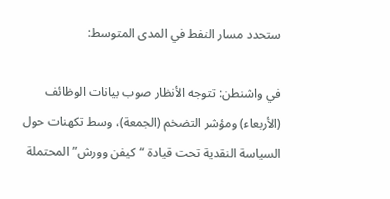ستحدد مسار النفط في المدى المتوسط:

في واشنطن: تتوجه الأنظار صوب بيانات الوظائف (الأربعاء) ومؤشر التضخم (الجمعة)، وسط تكهنات حول السياسة النقدية تحت قيادة “كيفن وورش” المحتملة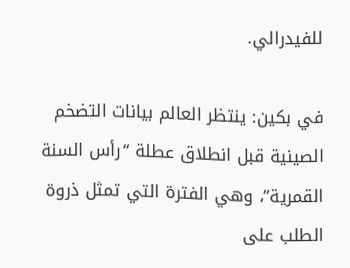للفيدرالي.

في بكين: ينتظر العالم بيانات التضخم الصينية قبل انطلاق عطلة “رأس السنة القمرية”، وهي الفترة التي تمثل ذروة الطلب على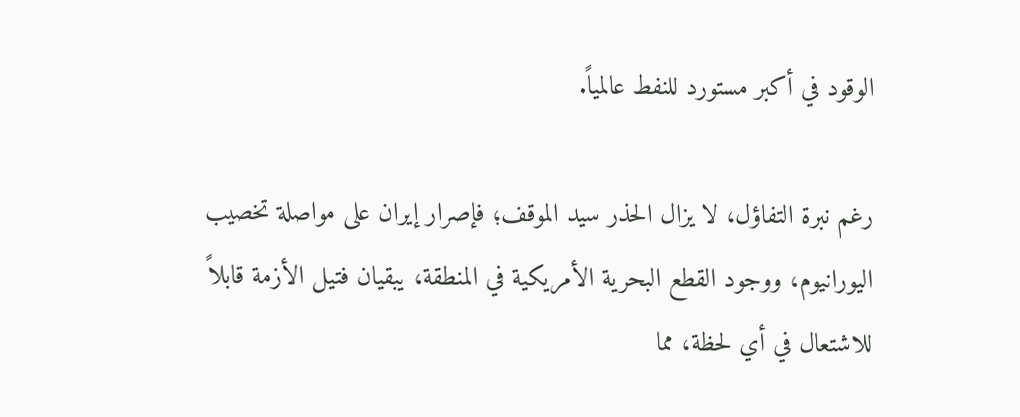الوقود في أكبر مستورد للنفط عالمياً.

رغم نبرة التفاؤل، لا يزال الحذر سيد الموقف؛ فإصرار إيران على مواصلة تخصيب اليورانيوم، ووجود القطع البحرية الأمريكية في المنطقة، يبقيان فتيل الأزمة قابلاً للاشتعال في أي لحظة، مما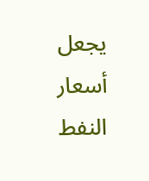يجعل أسعار النفط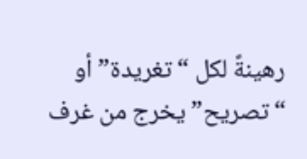رهينةً لكل “تغريدة” أو “تصريح” يخرج من غرف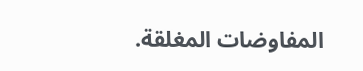المفاوضات المغلقة.